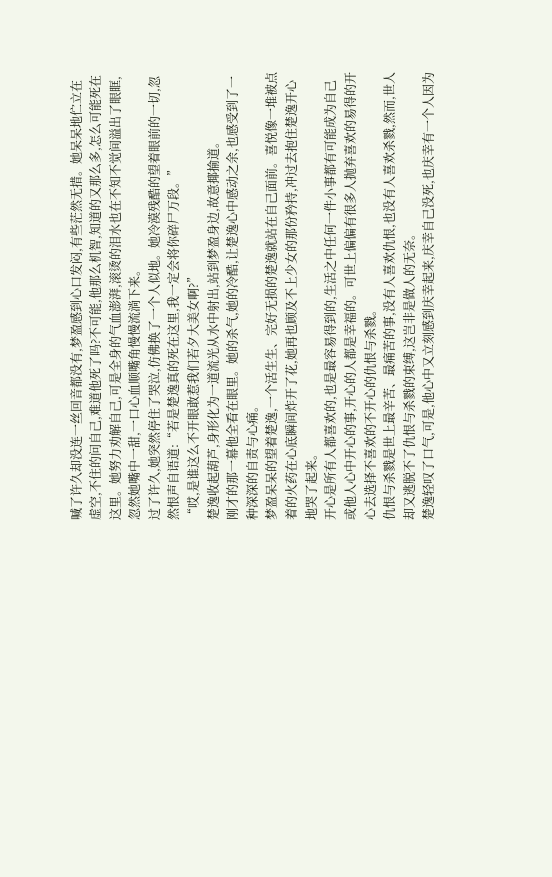喊了许久却没连一丝回音都没有,梦盈感到心口发闷,有些茫然无措。她呆呆地伫立在虚空,不住的问自己,难道他死了吗?不可能,他那么机智,知道的又那么多,怎么可能死在这里。她努力劝解自己,可是全身的气血澎湃,滚烫的泪水也在不知不觉间溢出了眼眶,忽然她嘴中一甜,一口心血顺嘴角慢慢流淌下来。
过了许久,她突然停住了哭泣,仿佛换了一个人似地。她冷漠残酷的望着眼前的一切,忽然恨声自语道:“若是楚逸真的死在这里,我一定会将你碎尸万段。”
“哎,是谁这么不开眼敢惹我们若夕大美女啊?”
楚逸收起葫芦,身形化为一道流光从水中射出,站到梦盈身边,故意揶揄道。
刚才的那一幕他全看在眼里。她的杀气,她的冷酷,让楚逸心中感动之余,也感受到了一种深深的自责与心痛。
梦盈呆呆的望着楚逸,一个活生生、完好无损的楚逸就站在自己面前。喜悦像一堆被点着的火药在心底瞬间炸开了花,她再也顾及不上少女的那份矜持,冲过去抱住楚逸开心地哭了起来。
开心是所有人都喜欢的,也是最容易得到的,生活之中任何一件小事都有可能成为自己或他人心中开心的事,开心的人都是幸福的。可世上偏偏有很多人抛弃喜欢的易得的开心去选择不喜欢的不开心的仇恨与杀戮。
仇恨与杀戮是世上最辛苦、最痛苦的事,没有人喜欢仇恨,也没有人喜欢杀戮,然而,世人却又逃脱不了仇恨与杀戮的束缚,这岂非是做人的无奈。
楚逸轻叹了口气,可是,他心中又立刻感到庆幸起来,庆幸自己没死,也庆幸有一个人因为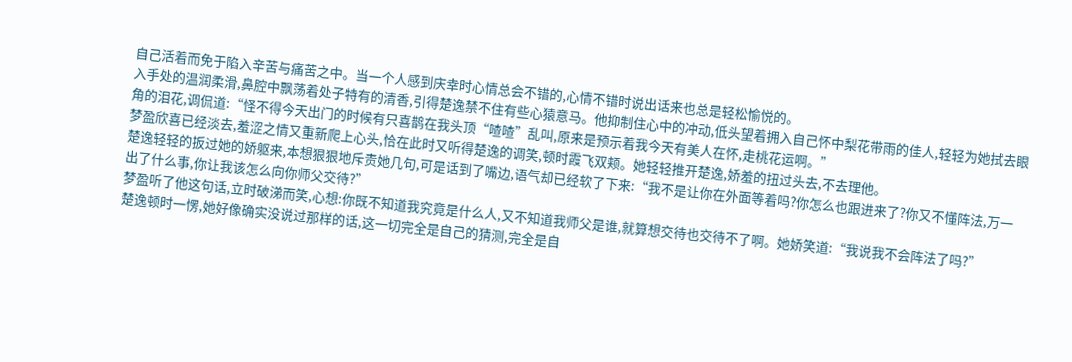自己活着而免于陷入辛苦与痛苦之中。当一个人感到庆幸时心情总会不错的,心情不错时说出话来也总是轻松愉悦的。
入手处的温润柔滑,鼻腔中飘荡着处子特有的清香,引得楚逸禁不住有些心猿意马。他抑制住心中的冲动,低头望着拥入自己怀中梨花带雨的佳人,轻轻为她拭去眼角的泪花,调侃道:“怪不得今天出门的时候有只喜鹊在我头顶“喳喳”乱叫,原来是预示着我今天有美人在怀,走桃花运啊。”
梦盈欣喜已经淡去,羞涩之情又重新爬上心头,恰在此时又听得楚逸的调笑,顿时霞飞双颊。她轻轻推开楚逸,娇羞的扭过头去,不去理他。
楚逸轻轻的扳过她的娇躯来,本想狠狠地斥责她几句,可是话到了嘴边,语气却已经软了下来:“我不是让你在外面等着吗?你怎么也跟进来了?你又不懂阵法,万一出了什么事,你让我该怎么向你师父交待?”
梦盈听了他这句话,立时破涕而笑,心想:你既不知道我究竟是什么人,又不知道我师父是谁,就算想交待也交待不了啊。她娇笑道:“我说我不会阵法了吗?”
楚逸顿时一愣,她好像确实没说过那样的话,这一切完全是自己的猜测,完全是自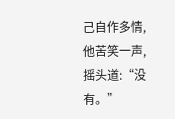己自作多情,他苦笑一声,摇头道:“没有。”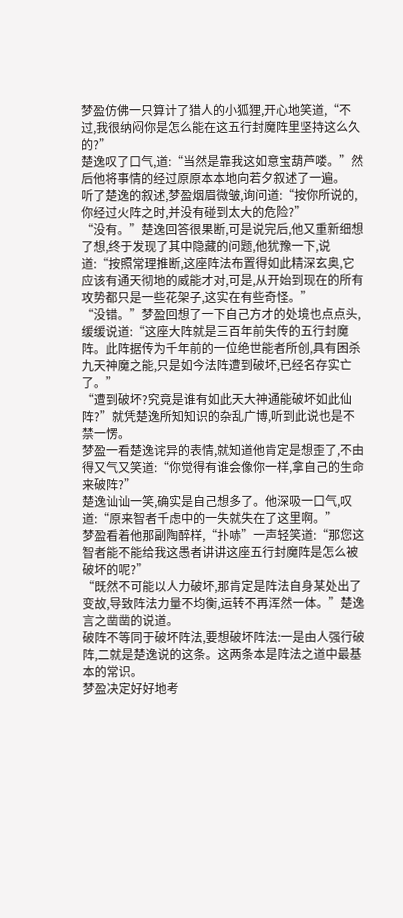梦盈仿佛一只算计了猎人的小狐狸,开心地笑道,“不过,我很纳闷你是怎么能在这五行封魔阵里坚持这么久的?”
楚逸叹了口气,道:“当然是靠我这如意宝葫芦喽。”然后他将事情的经过原原本本地向若夕叙述了一遍。
听了楚逸的叙述,梦盈烟眉微皱,询问道:“按你所说的,你经过火阵之时,并没有碰到太大的危险?”
“没有。”楚逸回答很果断,可是说完后,他又重新细想了想,终于发现了其中隐藏的问题,他犹豫一下,说道:“按照常理推断,这座阵法布置得如此精深玄奥,它应该有通天彻地的威能才对,可是,从开始到现在的所有攻势都只是一些花架子,这实在有些奇怪。”
“没错。”梦盈回想了一下自己方才的处境也点点头,缓缓说道:“这座大阵就是三百年前失传的五行封魔阵。此阵据传为千年前的一位绝世能者所创,具有困杀九天神魔之能,只是如今法阵遭到破坏,已经名存实亡了。”
“遭到破坏?究竟是谁有如此天大神通能破坏如此仙阵?”就凭楚逸所知知识的杂乱广博,听到此说也是不禁一愣。
梦盈一看楚逸诧异的表情,就知道他肯定是想歪了,不由得又气又笑道:“你觉得有谁会像你一样,拿自己的生命来破阵?”
楚逸讪讪一笑,确实是自己想多了。他深吸一口气,叹道:“原来智者千虑中的一失就失在了这里啊。”
梦盈看着他那副陶醉样,“扑哧”一声轻笑道:“那您这智者能不能给我这愚者讲讲这座五行封魔阵是怎么被破坏的呢?”
“既然不可能以人力破坏,那肯定是阵法自身某处出了变故,导致阵法力量不均衡,运转不再浑然一体。”楚逸言之凿凿的说道。
破阵不等同于破坏阵法,要想破坏阵法:一是由人强行破阵,二就是楚逸说的这条。这两条本是阵法之道中最基本的常识。
梦盈决定好好地考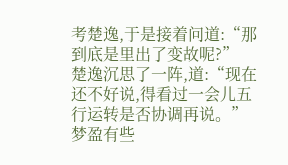考楚逸,于是接着问道:“那到底是里出了变故呢?”
楚逸沉思了一阵,道:“现在还不好说,得看过一会儿五行运转是否协调再说。”
梦盈有些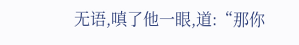无语,嗔了他一眼,道:“那你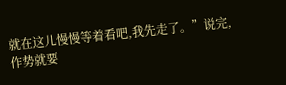就在这儿慢慢等着看吧,我先走了。”说完,作势就要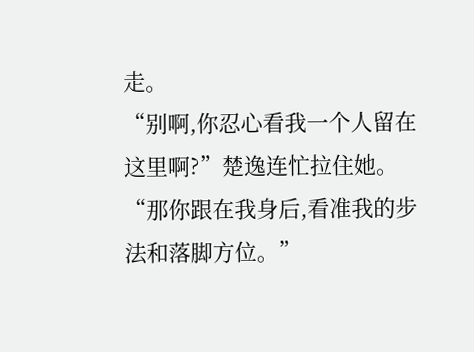走。
“别啊,你忍心看我一个人留在这里啊?”楚逸连忙拉住她。
“那你跟在我身后,看准我的步法和落脚方位。”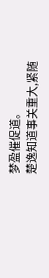梦盈催促道。
楚逸知道事关重大,紧随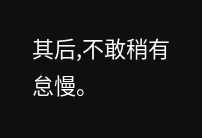其后,不敢稍有怠慢。